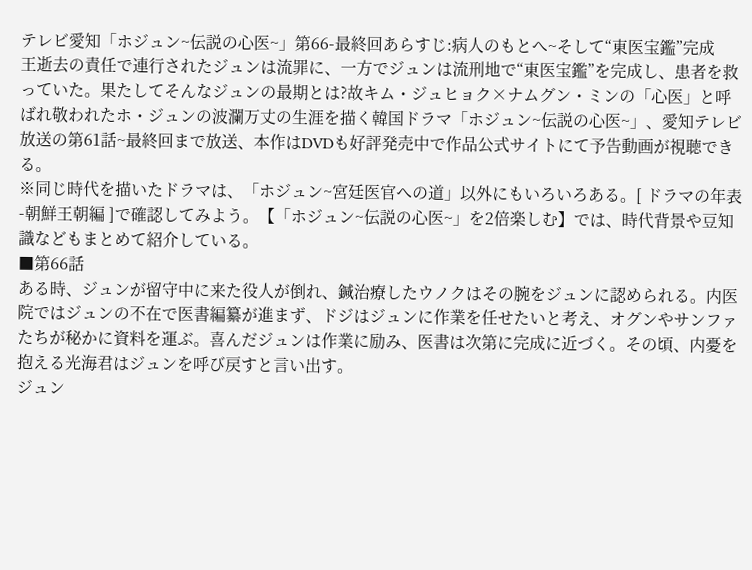テレビ愛知「ホジュン~伝説の心医~」第66-最終回あらすじ:病人のもとへ~そして“東医宝鑑”完成
王逝去の責任で連行されたジュンは流罪に、一方でジュンは流刑地で“東医宝鑑”を完成し、患者を救っていた。果たしてそんなジュンの最期とは?故キム・ジュヒョク×ナムグン・ミンの「心医」と呼ばれ敬われたホ・ジュンの波瀾万丈の生涯を描く韓国ドラマ「ホジュン~伝説の心医~」、愛知テレビ放送の第61話~最終回まで放送、本作はDVDも好評発売中で作品公式サイトにて予告動画が視聴できる。
※同じ時代を描いたドラマは、「ホジュン~宮廷医官への道」以外にもいろいろある。[ ドラマの年表-朝鮮王朝編 ]で確認してみよう。【「ホジュン~伝説の心医~」を2倍楽しむ】では、時代背景や豆知識などもまとめて紹介している。
■第66話
ある時、ジュンが留守中に来た役人が倒れ、鍼治療したウノクはその腕をジュンに認められる。内医院ではジュンの不在で医書編纂が進まず、ドジはジュンに作業を任せたいと考え、オグンやサンファたちが秘かに資料を運ぶ。喜んだジュンは作業に励み、医書は次第に完成に近づく。その頃、内憂を抱える光海君はジュンを呼び戻すと言い出す。
ジュン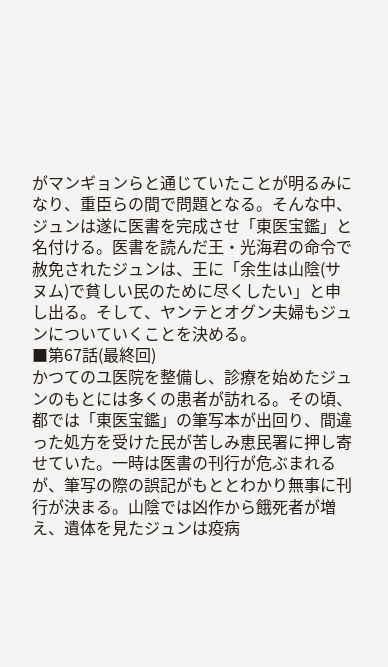がマンギョンらと通じていたことが明るみになり、重臣らの間で問題となる。そんな中、ジュンは遂に医書を完成させ「東医宝鑑」と名付ける。医書を読んだ王・光海君の命令で赦免されたジュンは、王に「余生は山陰(サヌム)で貧しい民のために尽くしたい」と申し出る。そして、ヤンテとオグン夫婦もジュンについていくことを決める。
■第67話(最終回)
かつてのユ医院を整備し、診療を始めたジュンのもとには多くの患者が訪れる。その頃、都では「東医宝鑑」の筆写本が出回り、間違った処方を受けた民が苦しみ恵民署に押し寄せていた。一時は医書の刊行が危ぶまれるが、筆写の際の誤記がもととわかり無事に刊行が決まる。山陰では凶作から餓死者が増え、遺体を見たジュンは疫病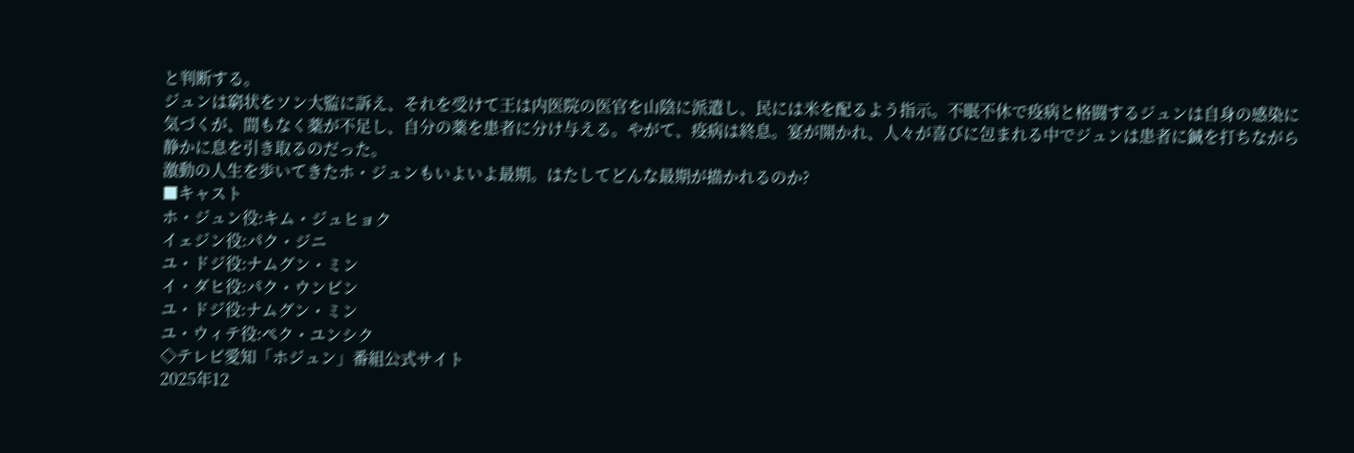と判断する。
ジュンは窮状をソン大監に訴え、それを受けて王は内医院の医官を山陰に派遣し、民には米を配るよう指示。不眠不休で疫病と格闘するジュンは自身の感染に気づくが、間もなく薬が不足し、自分の薬を患者に分け与える。やがて、疫病は終息。宴が開かれ、人々が喜びに包まれる中でジュンは患者に鍼を打ちながら静かに息を引き取るのだった。
激動の人生を歩いてきたホ・ジュンもいよいよ最期。はたしてどんな最期が描かれるのか?
■キャスト
ホ・ジュン役:キム・ジュヒョク
イェジン役:パク・ジニ
ユ・ドジ役:ナムグン・ミン
イ・ダヒ役:パク・ウンビン
ユ・ドジ役:ナムグン・ミン
ユ・ウィテ役:ぺク・ユンシク
◇テレビ愛知「ホジュン」番組公式サイト
2025年12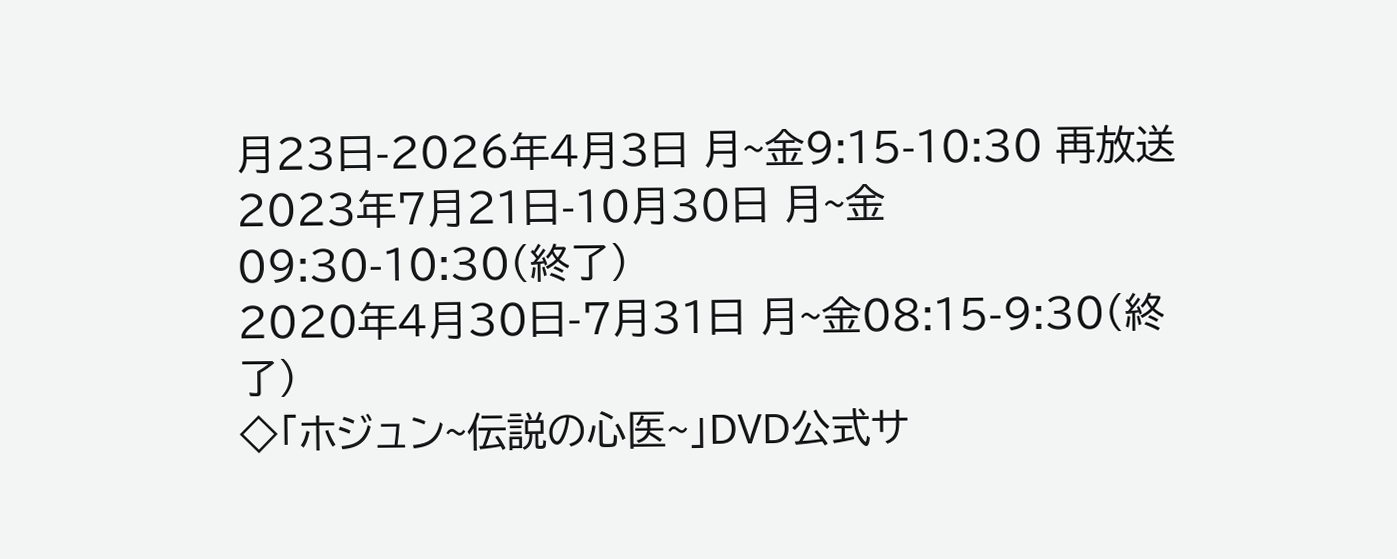月23日-2026年4月3日 月~金9:15-10:30 再放送
2023年7月21日-10月30日 月~金09:30-10:30(終了)
2020年4月30日-7月31日 月~金08:15-9:30(終了)
◇「ホジュン~伝説の心医~」DVD公式サ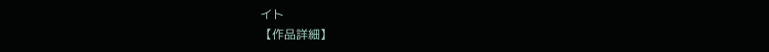イト
【作品詳細】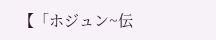【「ホジュン~伝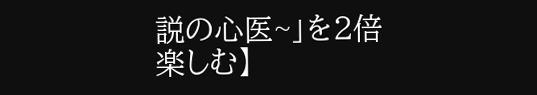説の心医~」を2倍楽しむ】